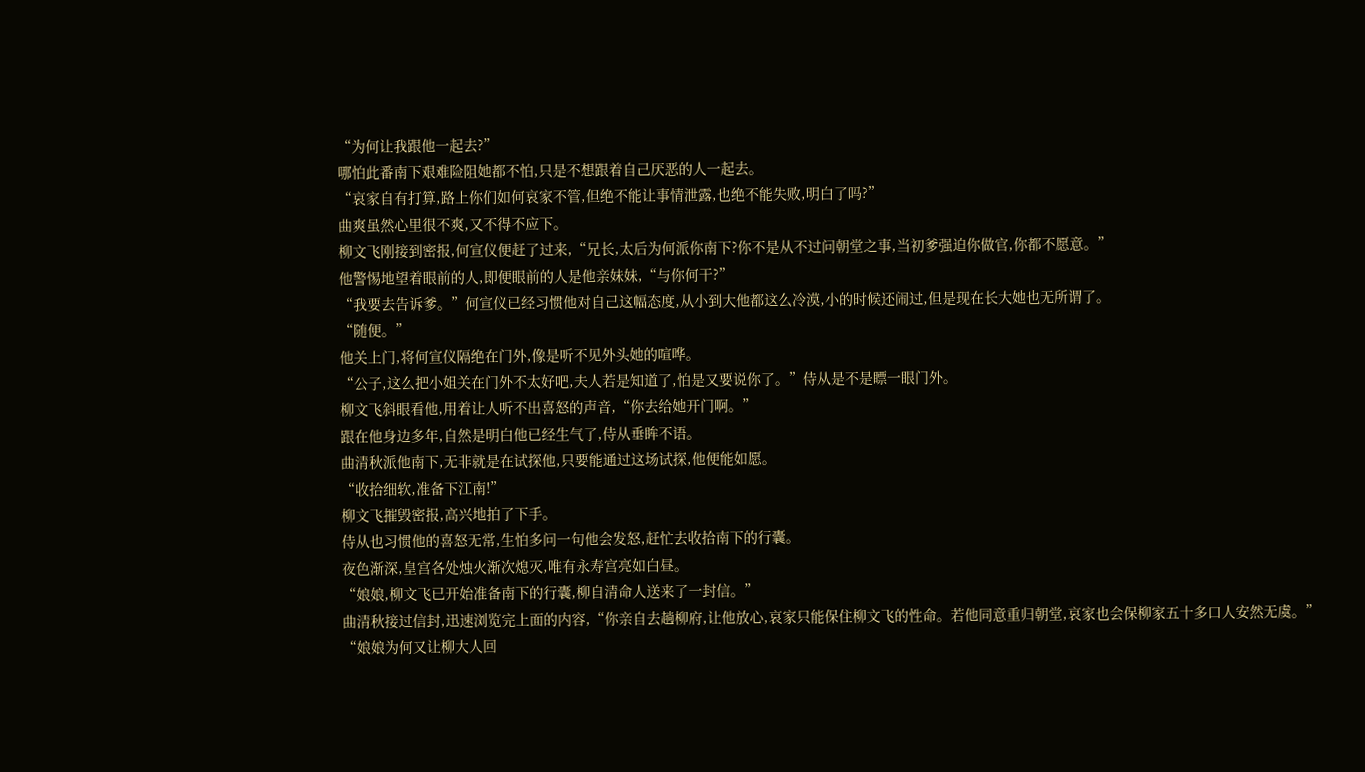“为何让我跟他一起去?”
哪怕此番南下艰难险阻她都不怕,只是不想跟着自己厌恶的人一起去。
“哀家自有打算,路上你们如何哀家不管,但绝不能让事情泄露,也绝不能失败,明白了吗?”
曲爽虽然心里很不爽,又不得不应下。
柳文飞刚接到密报,何宣仪便赶了过来,“兄长,太后为何派你南下?你不是从不过问朝堂之事,当初爹强迫你做官,你都不愿意。”
他警惕地望着眼前的人,即便眼前的人是他亲妹妹,“与你何干?”
“我要去告诉爹。”何宣仪已经习惯他对自己这幅态度,从小到大他都这么冷漠,小的时候还闹过,但是现在长大她也无所谓了。
“随便。”
他关上门,将何宣仪隔绝在门外,像是听不见外头她的喧哗。
“公子,这么把小姐关在门外不太好吧,夫人若是知道了,怕是又要说你了。”侍从是不是瞟一眼门外。
柳文飞斜眼看他,用着让人听不出喜怒的声音,“你去给她开门啊。”
跟在他身边多年,自然是明白他已经生气了,侍从垂眸不语。
曲清秋派他南下,无非就是在试探他,只要能通过这场试探,他便能如愿。
“收拾细软,准备下江南!”
柳文飞摧毁密报,高兴地拍了下手。
侍从也习惯他的喜怒无常,生怕多问一句他会发怒,赶忙去收拾南下的行囊。
夜色渐深,皇宫各处烛火渐次熄灭,唯有永寿宫亮如白昼。
“娘娘,柳文飞已开始准备南下的行囊,柳自清命人送来了一封信。”
曲清秋接过信封,迅速浏览完上面的内容,“你亲自去趟柳府,让他放心,哀家只能保住柳文飞的性命。若他同意重归朝堂,哀家也会保柳家五十多口人安然无虞。”
“娘娘为何又让柳大人回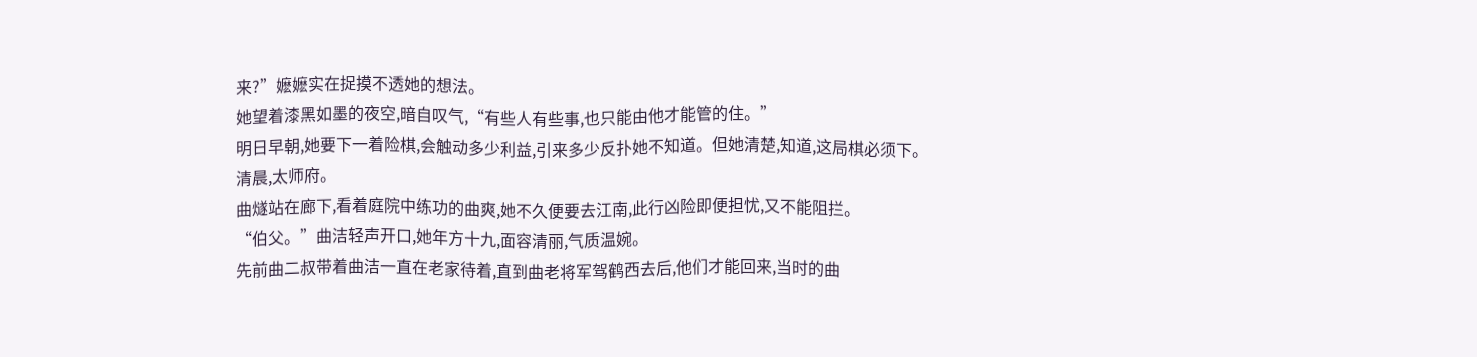来?”嬷嬷实在捉摸不透她的想法。
她望着漆黑如墨的夜空,暗自叹气,“有些人有些事,也只能由他才能管的住。”
明日早朝,她要下一着险棋,会触动多少利益,引来多少反扑她不知道。但她清楚,知道,这局棋必须下。
清晨,太师府。
曲燧站在廊下,看着庭院中练功的曲爽,她不久便要去江南,此行凶险即便担忧,又不能阻拦。
“伯父。”曲洁轻声开口,她年方十九,面容清丽,气质温婉。
先前曲二叔带着曲洁一直在老家待着,直到曲老将军驾鹤西去后,他们才能回来,当时的曲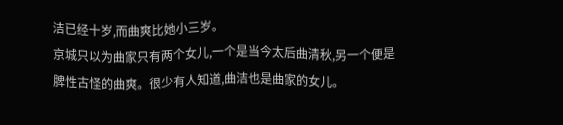洁已经十岁,而曲爽比她小三岁。
京城只以为曲家只有两个女儿,一个是当今太后曲清秋,另一个便是脾性古怪的曲爽。很少有人知道,曲洁也是曲家的女儿。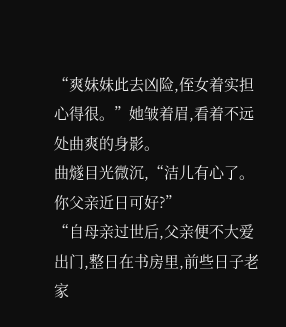“爽妹妹此去凶险,侄女着实担心得很。”她皱着眉,看着不远处曲爽的身影。
曲燧目光微沉,“洁儿有心了。你父亲近日可好?”
“自母亲过世后,父亲便不大爱出门,整日在书房里,前些日子老家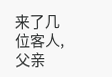来了几位客人,父亲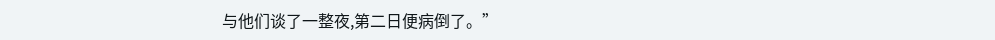与他们谈了一整夜,第二日便病倒了。”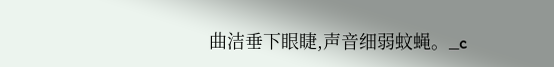曲洁垂下眼睫,声音细弱蚊蝇。_c